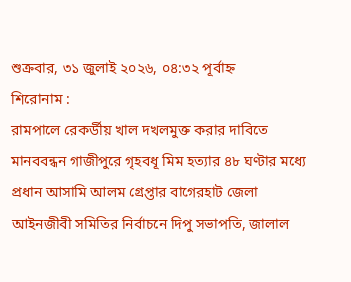শুক্রবার, ৩১ জুলাই ২০২৬, ০৪:৩২ পূর্বাহ্ন
শিরোনাম :
রামপালে রেকর্ডীয় খাল দখলমুক্ত করার দাবিতে মানববন্ধন গাজীপুরে গৃহবধূ মিম হত্যার ৪৮ ঘণ্টার মধ্যে প্রধান আসামি আলম গ্রেপ্তার বাগেরহাট জেলা আইনজীবী সমিতির নির্বাচনে দিপু সভাপতি, জালাল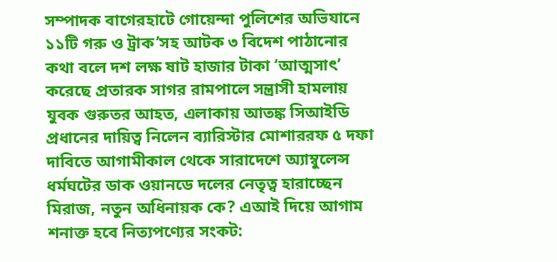সম্পাদক বাগেরহাটে গোয়েন্দা পুলিশের অভিযানে ১১টি গরু ও ট্রাক’সহ আটক ৩ বিদেশ পাঠানোর কথা বলে দশ লক্ষ ষাট হাজার টাকা ‘আত্মসাৎ’ করেছে প্রতারক সাগর রামপালে সন্ত্রাসী হামলায় যুবক গুরুতর আহত, এলাকায় আতঙ্ক সিআইডি প্রধানের দায়িত্ব নিলেন ব্যারিস্টার মোশাররফ ৫ দফা দাবিতে আগামীকাল থেকে সারাদেশে অ্যাম্বুলেন্স ধর্মঘটের ডাক ওয়ানডে দলের নেতৃত্ব হারাচ্ছেন মিরাজ, নতুন অধিনায়ক কে? এআই দিয়ে আগাম শনাক্ত হবে নিত্যপণ্যের সংকট: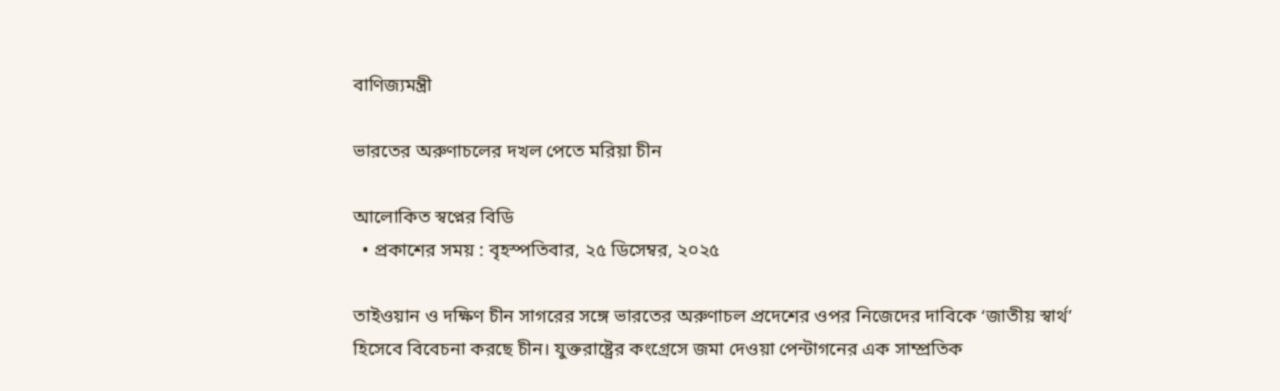বাণিজ্যমন্ত্রী

ভারতের অরুণাচলের দখল পেতে মরিয়া চীন

আলোকিত স্বপ্নের বিডি
  • প্রকাশের সময় : বৃহস্পতিবার, ২৫ ডিসেম্বর, ২০২৫

তাইওয়ান ও দক্ষিণ চীন সাগরের সঙ্গে ভারতের অরুণাচল প্রদেশের ওপর নিজেদের দাবিকে ‘জাতীয় স্বার্থ’ হিসেবে বিবেচনা করছে চীন। যুক্তরাষ্ট্রের কংগ্রেসে জমা দেওয়া পেন্টাগনের এক সাম্প্রতিক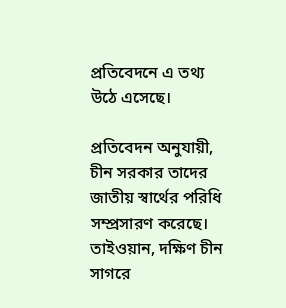প্রতিবেদনে এ তথ্য উঠে এসেছে।

প্রতিবেদন অনুযায়ী, চীন সরকার তাদের জাতীয় স্বার্থের পরিধি সম্প্রসারণ করেছে। তাইওয়ান, দক্ষিণ চীন সাগরে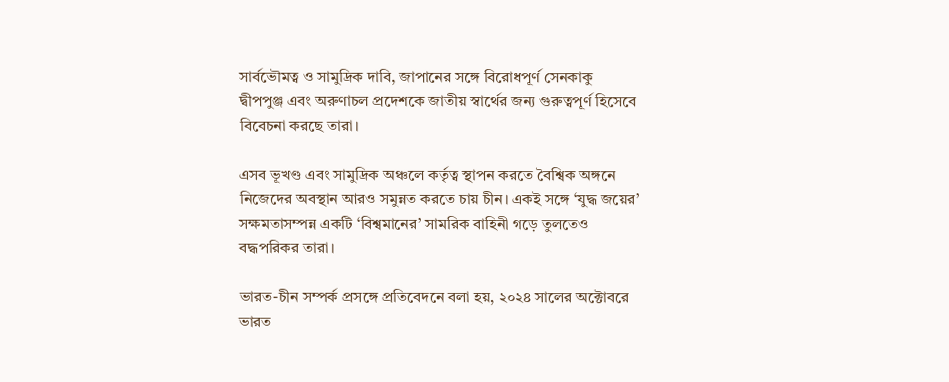সার্বভৌমত্ব ও সামুদ্রিক দাবি, জাপানের সঙ্গে বিরোধপূর্ণ সেনকাকু দ্বীপপুঞ্জ এবং অরুণাচল প্রদেশকে জাতীয় স্বার্থের জন্য গুরুত্বপূর্ণ হিসেবে বিবেচনা করছে তারা।

এসব ভূখণ্ড এবং সামুদ্রিক অঞ্চলে কর্তৃত্ব স্থাপন করতে বৈশ্বিক অঙ্গনে নিজেদের অবস্থান আরও সমুন্নত করতে চায় চীন। একই সঙ্গে ‘যুদ্ধ জয়ের’ সক্ষমতাসম্পন্ন একটি ‘বিশ্বমানের’ সামরিক বাহিনী গড়ে তুলতেও বদ্ধপরিকর তারা।

ভারত-চীন সম্পর্ক প্রসঙ্গে প্রতিবেদনে বলা হয়, ২০২৪ সালের অক্টোবরে ভারত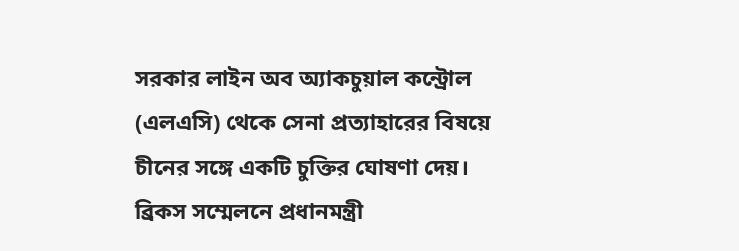সরকার লাইন অব অ্যাকচুয়াল কন্ট্রোল (এলএসি) থেকে সেনা প্রত্যাহারের বিষয়ে চীনের সঙ্গে একটি চুক্তির ঘোষণা দেয়। ব্রিকস সম্মেলনে প্রধানমন্ত্রী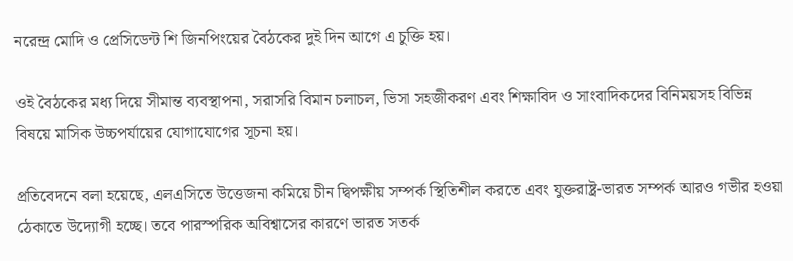নরেন্দ্র মোদি ও প্রেসিডেন্ট শি জিনপিংয়ের বৈঠকের দুই দিন আগে এ চুক্তি হয়।

ওই বৈঠকের মধ্য দিয়ে সীমান্ত ব্যবস্থাপনা, সরাসরি বিমান চলাচল, ভিসা সহজীকরণ এবং শিক্ষাবিদ ও সাংবাদিকদের বিনিময়সহ বিভিন্ন বিষয়ে মাসিক উচ্চপর্যায়ের যোগাযোগের সূচনা হয়।

প্রতিবেদনে বলা হয়েছে, এলএসিতে উত্তেজনা কমিয়ে চীন দ্বিপক্ষীয় সম্পর্ক স্থিতিশীল করতে এবং যুক্তরাষ্ট্র-ভারত সম্পর্ক আরও গভীর হওয়া ঠেকাতে উদ্যোগী হচ্ছে। তবে পারস্পরিক অবিশ্বাসের কারণে ভারত সতর্ক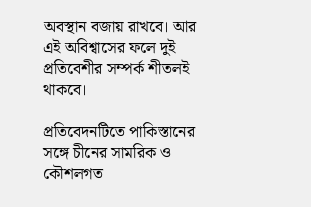অবস্থান বজায় রাখবে। আর এই অবিশ্বাসের ফলে দুই প্রতিবেশীর সম্পর্ক শীতলই থাকবে।

প্রতিবেদনটিতে পাকিস্তানের সঙ্গে চীনের সামরিক ও কৌশলগত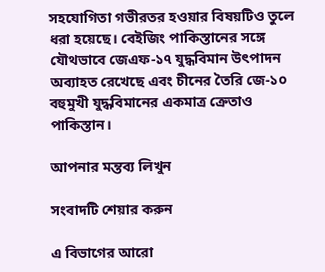সহযোগিতা গভীরতর হওয়ার বিষয়টিও তুলে ধরা হয়েছে। বেইজিং পাকিস্তানের সঙ্গে যৌথভাবে জেএফ-১৭ যুদ্ধবিমান উৎপাদন অব্যাহত রেখেছে এবং চীনের তৈরি জে-১০ বহুমুখী যুদ্ধবিমানের একমাত্র ক্রেতাও পাকিস্তান।

আপনার মন্তব্য লিখুন

সংবাদটি শেয়ার করুন

এ বিভাগের আরো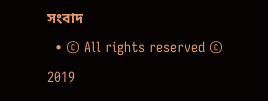সংবাদ
  • © All rights reserved © 2019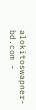alokitoswapner-bd.com -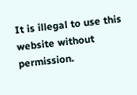It is illegal to use this website without permission.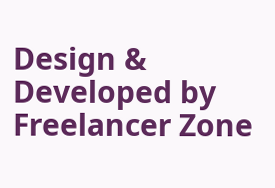Design & Developed by Freelancer Zone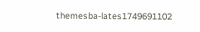themesba-lates1749691102